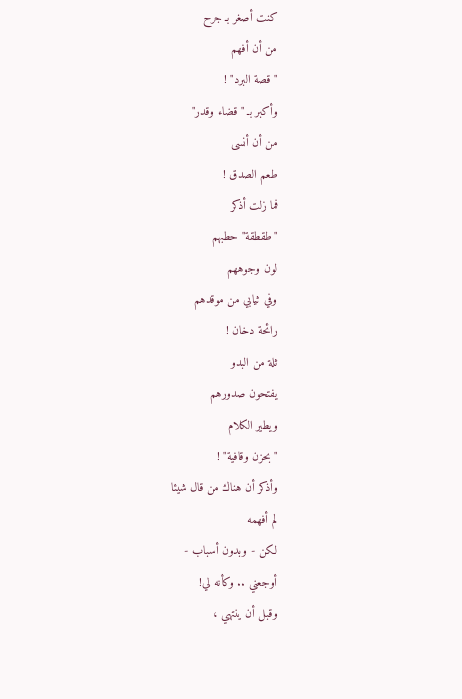كنت أصغر بـ جرح
من أن أفهم
" قصة البرد" !
وأكبر بـ " قضاء وقدر"
من أن أنسى
طعم الصدق !
فما زلت أذكر
"طقطقة" حطبهم
لون وجوههم
وفي ثيابي من موقدهم
رائحة دخان !
ثلة من البدو
يفتحون صدورهم
ويطير الكلام
" بحزن وقافية" !
وأذكر أن هناك من قال شيئا
لم أفهمه
لكن - وبدون أسباب -
أوجعني .. وكأنه لي!
وقبل أن ينتهي ،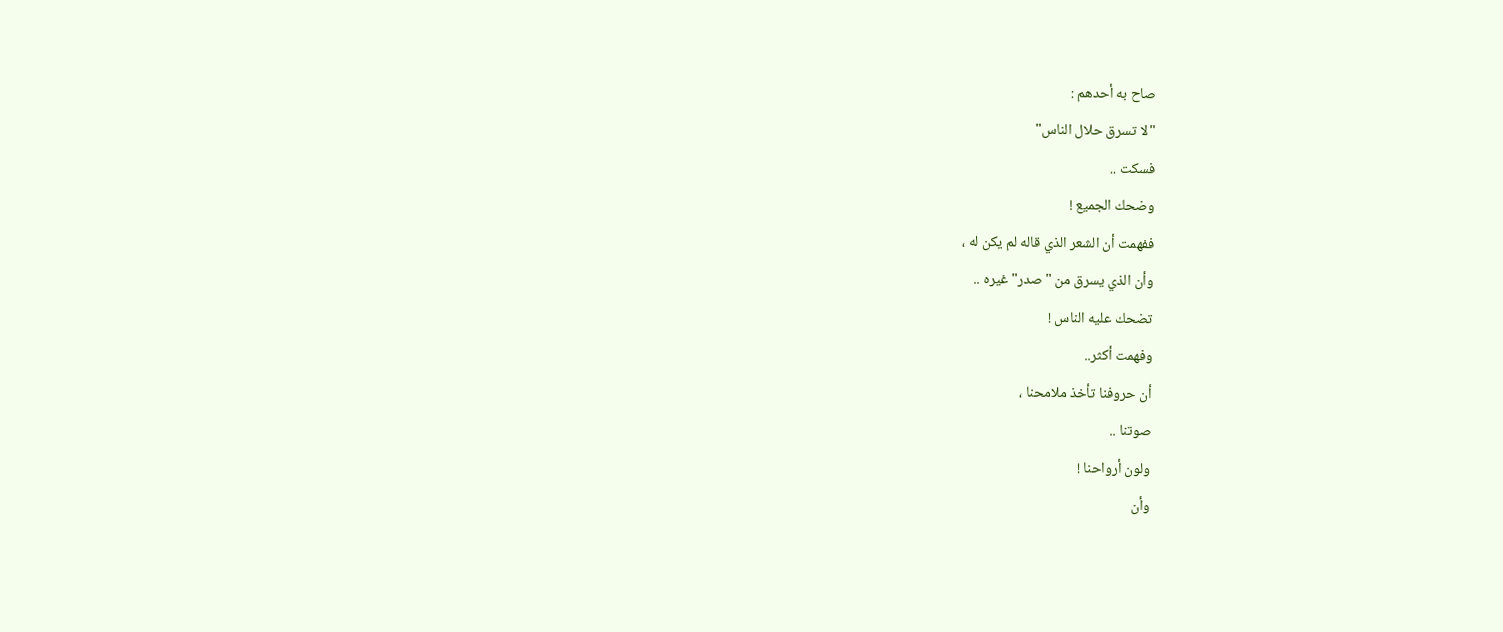صاح به أحدهم :
"لا تسرق حلال الناس"
فسكت ..
وضحك الجميع !
ففهمت أن الشعر الذي قاله لم يكن له ،
وأن الذي يسرق من "صدر" غيره ..
تضحك عليه الناس !
وفهمت أكثر..
أن حروفنا تأخذ ملامحنا ،
صوتنا ..
ولون أرواحنا !
وأن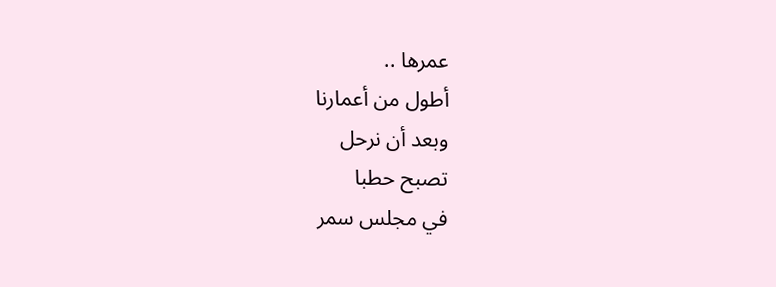عمرها ..
أطول من أعمارنا
وبعد أن نرحل
تصبح حطبا
في مجلس سمر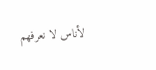لأناس لا نعرفهم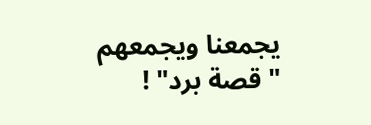يجمعنا ويجمعهم
" قصة برد" !